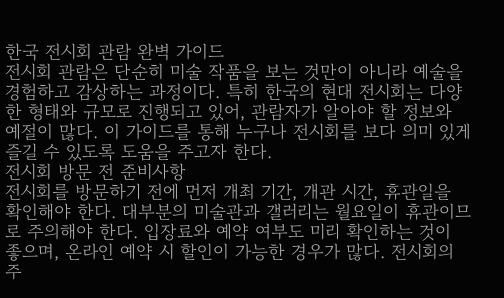한국 전시회 관람 완벽 가이드
전시회 관람은 단순히 미술 작품을 보는 것만이 아니라 예술을 경험하고 감상하는 과정이다. 특히 한국의 현대 전시회는 다양한 형태와 규모로 진행되고 있어, 관람자가 알아야 할 정보와 예절이 많다. 이 가이드를 통해 누구나 전시회를 보다 의미 있게 즐길 수 있도록 도움을 주고자 한다.
전시회 방문 전 준비사항
전시회를 방문하기 전에 먼저 개최 기간, 개관 시간, 휴관일을 확인해야 한다. 대부분의 미술관과 갤러리는 월요일이 휴관이므로 주의해야 한다. 입장료와 예약 여부도 미리 확인하는 것이 좋으며, 온라인 예약 시 할인이 가능한 경우가 많다. 전시회의 주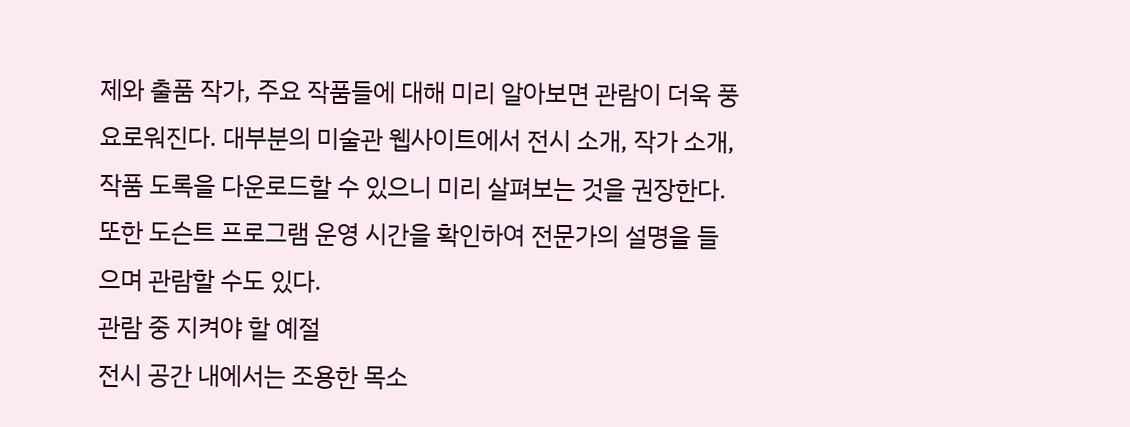제와 출품 작가, 주요 작품들에 대해 미리 알아보면 관람이 더욱 풍요로워진다. 대부분의 미술관 웹사이트에서 전시 소개, 작가 소개, 작품 도록을 다운로드할 수 있으니 미리 살펴보는 것을 권장한다. 또한 도슨트 프로그램 운영 시간을 확인하여 전문가의 설명을 들으며 관람할 수도 있다.
관람 중 지켜야 할 예절
전시 공간 내에서는 조용한 목소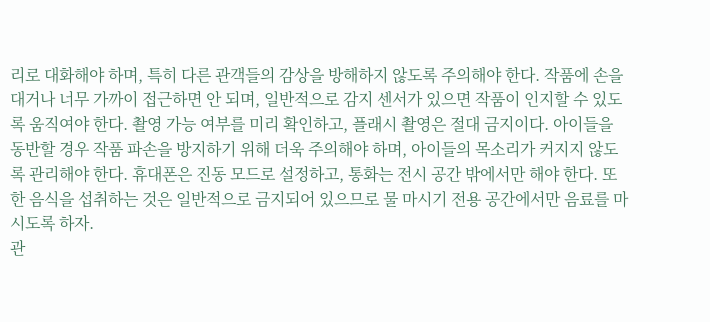리로 대화해야 하며, 특히 다른 관객들의 감상을 방해하지 않도록 주의해야 한다. 작품에 손을 대거나 너무 가까이 접근하면 안 되며, 일반적으로 감지 센서가 있으면 작품이 인지할 수 있도록 움직여야 한다. 촬영 가능 여부를 미리 확인하고, 플래시 촬영은 절대 금지이다. 아이들을 동반할 경우 작품 파손을 방지하기 위해 더욱 주의해야 하며, 아이들의 목소리가 커지지 않도록 관리해야 한다. 휴대폰은 진동 모드로 설정하고, 통화는 전시 공간 밖에서만 해야 한다. 또한 음식을 섭취하는 것은 일반적으로 금지되어 있으므로 물 마시기 전용 공간에서만 음료를 마시도록 하자.
관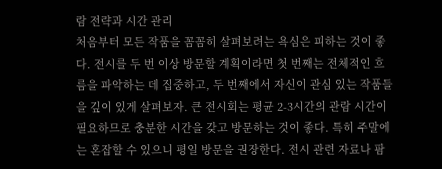람 전략과 시간 관리
처음부터 모든 작품을 꼼꼼히 살펴보려는 욕심은 피하는 것이 좋다. 전시를 두 번 이상 방문할 계획이라면 첫 번째는 전체적인 흐름을 파악하는 데 집중하고, 두 번째에서 자신이 관심 있는 작품들을 깊이 있게 살펴보자. 큰 전시회는 평균 2-3시간의 관람 시간이 필요하므로 충분한 시간을 갖고 방문하는 것이 좋다. 특히 주말에는 혼잡할 수 있으니 평일 방문을 권장한다. 전시 관련 자료나 팜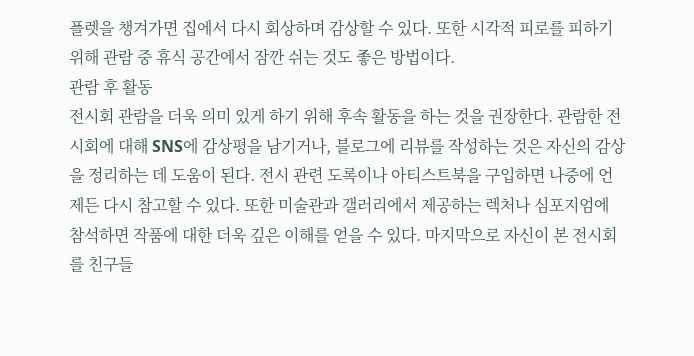플렛을 챙겨가면 집에서 다시 회상하며 감상할 수 있다. 또한 시각적 피로를 피하기 위해 관람 중 휴식 공간에서 잠깐 쉬는 것도 좋은 방법이다.
관람 후 활동
전시회 관람을 더욱 의미 있게 하기 위해 후속 활동을 하는 것을 권장한다. 관람한 전시회에 대해 SNS에 감상평을 남기거나, 블로그에 리뷰를 작성하는 것은 자신의 감상을 정리하는 데 도움이 된다. 전시 관련 도록이나 아티스트북을 구입하면 나중에 언제든 다시 참고할 수 있다. 또한 미술관과 갤러리에서 제공하는 렉처나 심포지엄에 참석하면 작품에 대한 더욱 깊은 이해를 얻을 수 있다. 마지막으로 자신이 본 전시회를 친구들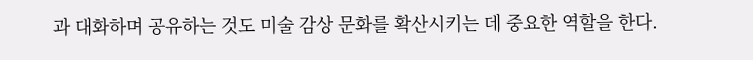과 대화하며 공유하는 것도 미술 감상 문화를 확산시키는 데 중요한 역할을 한다.